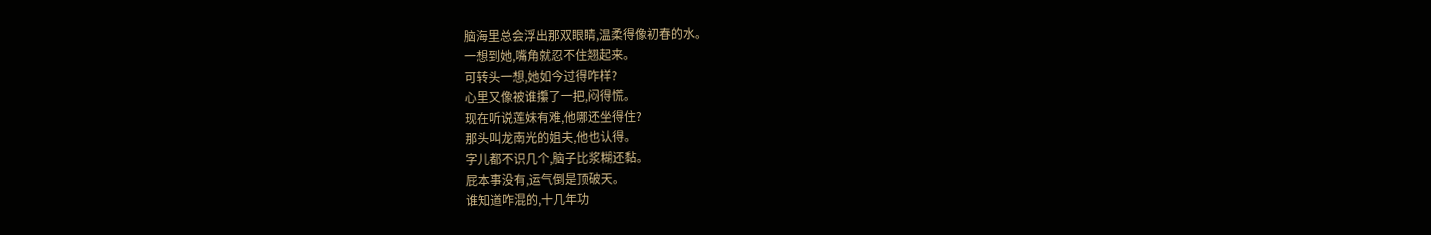脑海里总会浮出那双眼睛,温柔得像初春的水。
一想到她,嘴角就忍不住翘起来。
可转头一想,她如今过得咋样?
心里又像被谁攥了一把,闷得慌。
现在听说莲妹有难,他哪还坐得住?
那头叫龙南光的姐夫,他也认得。
字儿都不识几个,脑子比浆糊还黏。
屁本事没有,运气倒是顶破天。
谁知道咋混的,十几年功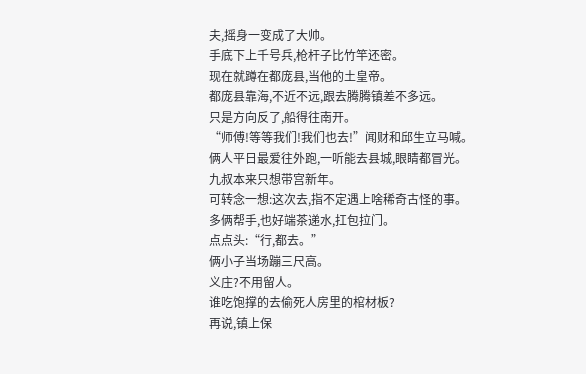夫,摇身一变成了大帅。
手底下上千号兵,枪杆子比竹竿还密。
现在就蹲在都庞县,当他的土皇帝。
都庞县靠海,不近不远,跟去腾腾镇差不多远。
只是方向反了,船得往南开。
“师傅!等等我们!我们也去!”闻财和邱生立马喊。
俩人平日最爱往外跑,一听能去县城,眼睛都冒光。
九叔本来只想带宫新年。
可转念一想:这次去,指不定遇上啥稀奇古怪的事。
多俩帮手,也好端茶递水,扛包拉门。
点点头:“行,都去。”
俩小子当场蹦三尺高。
义庄?不用留人。
谁吃饱撑的去偷死人房里的棺材板?
再说,镇上保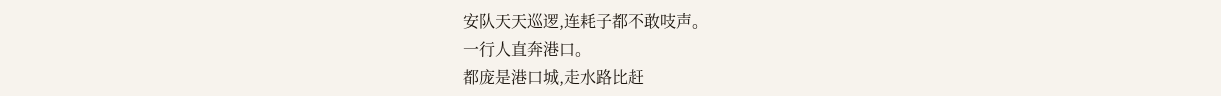安队天天巡逻,连耗子都不敢吱声。
一行人直奔港口。
都庞是港口城,走水路比赶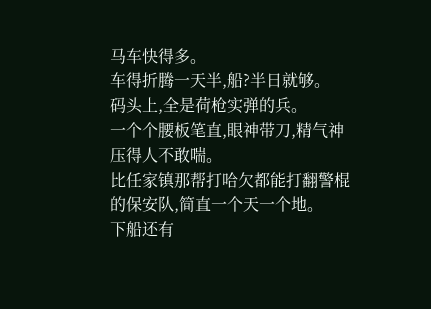马车快得多。
车得折腾一天半,船?半日就够。
码头上,全是荷枪实弹的兵。
一个个腰板笔直,眼神带刀,精气神压得人不敢喘。
比任家镇那帮打哈欠都能打翻警棍的保安队,简直一个天一个地。
下船还有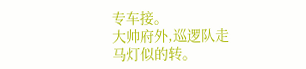专车接。
大帅府外,巡逻队走马灯似的转。